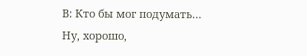В: Кто бы мог подумать… Ну, хорошо,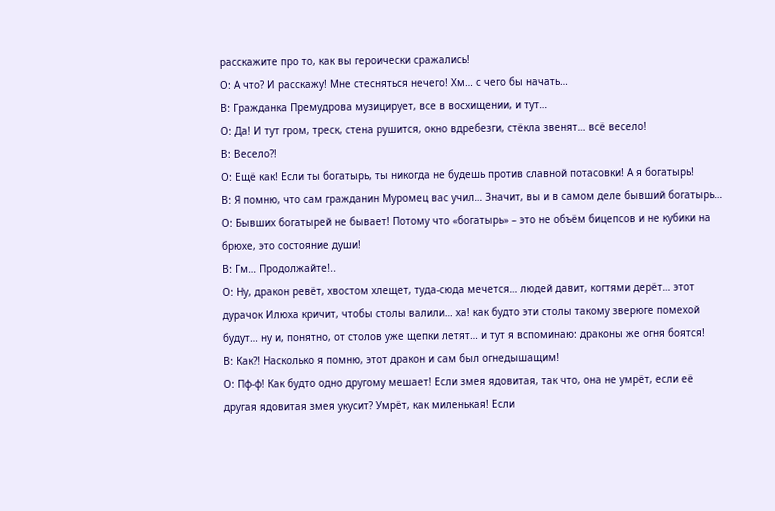расскажите про то, как вы героически сражались!
О: А что? И расскажу! Мне стесняться нечего! Хм… с чего бы начать…
В: Гражданка Премудрова музицирует, все в восхищении, и тут…
О: Да! И тут гром, треск, стена рушится, окно вдребезги, стёкла звенят… всё весело!
В: Весело?!
О: Ещё как! Если ты богатырь, ты никогда не будешь против славной потасовки! А я богатырь!
В: Я помню, что сам гражданин Муромец вас учил… Значит, вы и в самом деле бывший богатырь…
О: Бывших богатырей не бывает! Потому что «богатырь» – это не объём бицепсов и не кубики на брюхе, это состояние души!
В: Гм… Продолжайте!..
О: Ну, дракон ревёт, хвостом хлещет, туда-сюда мечется… людей давит, когтями дерёт… этот дурачок Илюха кричит, чтобы столы валили… ха! как будто эти столы такому зверюге помехой будут… ну и, понятно, от столов уже щепки летят… и тут я вспоминаю: драконы же огня боятся!
В: Как?! Насколько я помню, этот дракон и сам был огнедышащим!
О: Пф-ф! Как будто одно другому мешает! Если змея ядовитая, так что, она не умрёт, если её другая ядовитая змея укусит? Умрёт, как миленькая! Если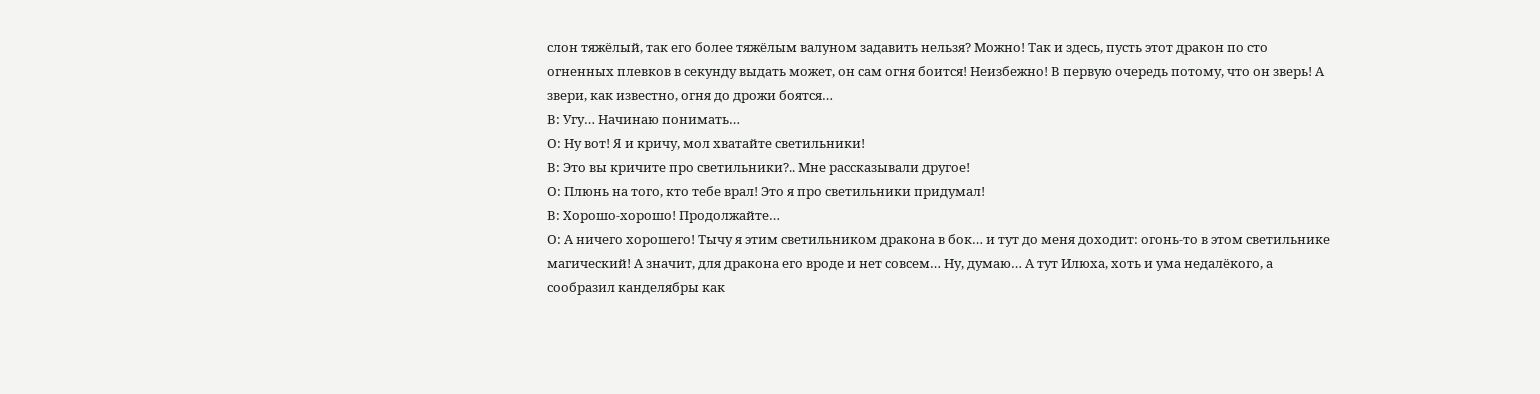слон тяжёлый, так его более тяжёлым валуном задавить нельзя? Можно! Так и здесь, пусть этот дракон по сто огненных плевков в секунду выдать может, он сам огня боится! Неизбежно! В первую очередь потому, что он зверь! А звери, как известно, огня до дрожи боятся…
В: Угу… Начинаю понимать…
О: Ну вот! Я и кричу, мол хватайте светильники!
В: Это вы кричите про светильники?.. Мне рассказывали другое!
О: Плюнь на того, кто тебе врал! Это я про светильники придумал!
В: Хорошо-хорошо! Продолжайте…
О: А ничего хорошего! Тычу я этим светильником дракона в бок… и тут до меня доходит: огонь-то в этом светильнике магический! А значит, для дракона его вроде и нет совсем… Ну, думаю… А тут Илюха, хоть и ума недалёкого, а сообразил канделябры как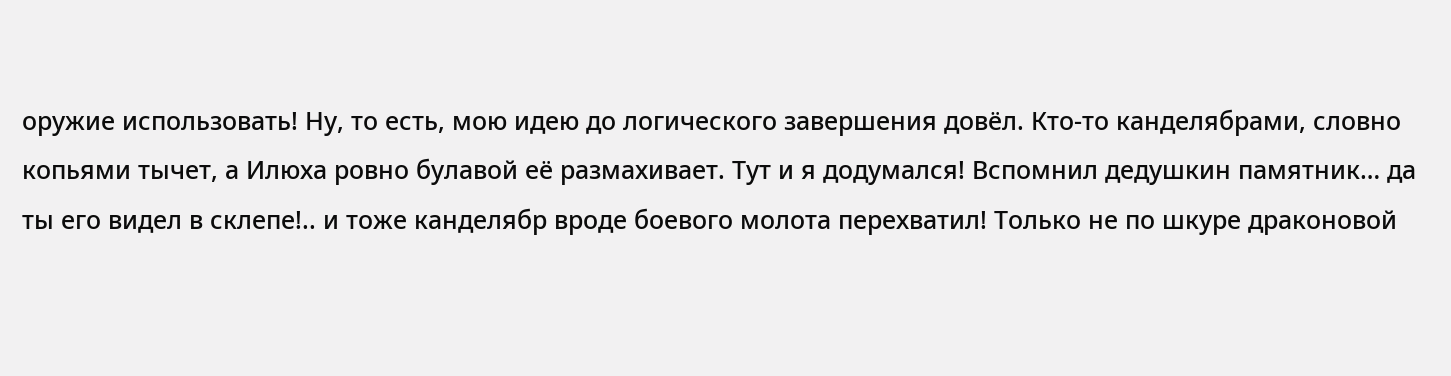оружие использовать! Ну, то есть, мою идею до логического завершения довёл. Кто-то канделябрами, словно копьями тычет, а Илюха ровно булавой её размахивает. Тут и я додумался! Вспомнил дедушкин памятник… да ты его видел в склепе!.. и тоже канделябр вроде боевого молота перехватил! Только не по шкуре драконовой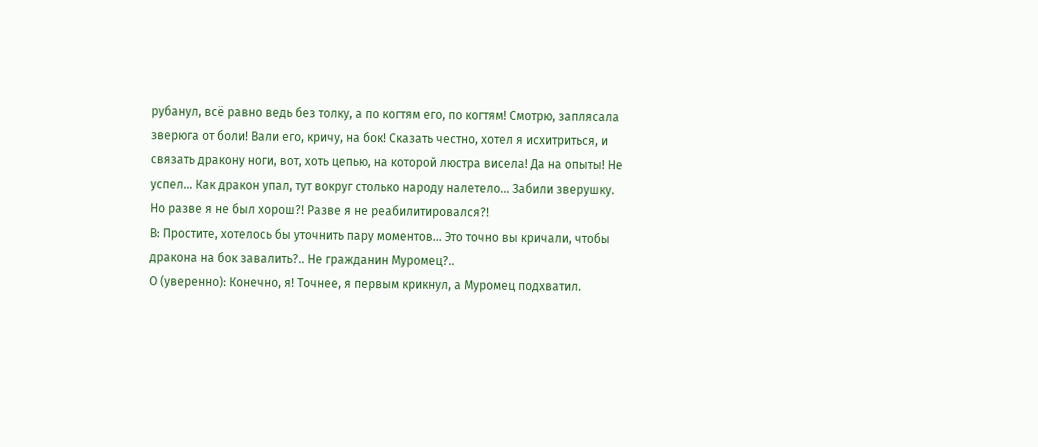рубанул, всё равно ведь без толку, а по когтям его, по когтям! Смотрю, заплясала зверюга от боли! Вали его, кричу, на бок! Сказать честно, хотел я исхитриться, и связать дракону ноги, вот, хоть цепью, на которой люстра висела! Да на опыты! Не успел… Как дракон упал, тут вокруг столько народу налетело… Забили зверушку. Но разве я не был хорош?! Разве я не реабилитировался?!
В: Простите, хотелось бы уточнить пару моментов… Это точно вы кричали, чтобы дракона на бок завалить?.. Не гражданин Муромец?..
О (уверенно): Конечно, я! Точнее, я первым крикнул, а Муромец подхватил.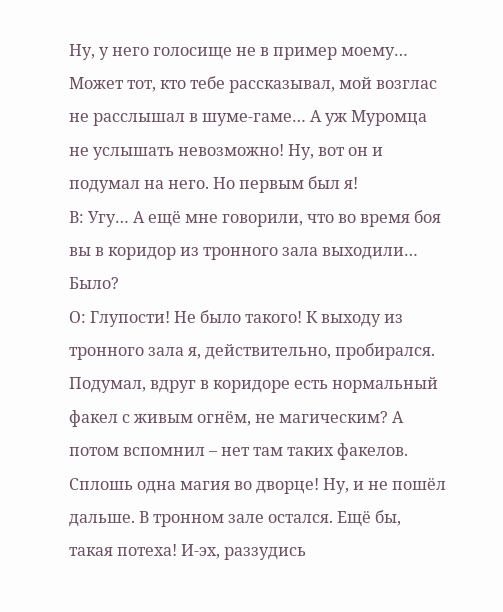Ну, у него голосище не в пример моему… Может тот, кто тебе рассказывал, мой возглас не расслышал в шуме-гаме… А уж Муромца не услышать невозможно! Ну, вот он и подумал на него. Но первым был я!
В: Угу… А ещё мне говорили, что во время боя вы в коридор из тронного зала выходили… Было?
О: Глупости! Не было такого! К выходу из тронного зала я, действительно, пробирался. Подумал, вдруг в коридоре есть нормальный факел с живым огнём, не магическим? А потом вспомнил – нет там таких факелов. Сплошь одна магия во дворце! Ну, и не пошёл дальше. В тронном зале остался. Ещё бы, такая потеха! И-эх, раззудись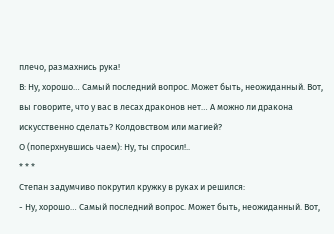плечо, размахнись рука!
В: Ну, хорошо… Самый последний вопрос. Может быть, неожиданный. Вот, вы говорите, что у вас в лесах драконов нет… А можно ли дракона искусственно сделать? Колдовством или магией?
О (поперхнувшись чаем): Ну, ты спросил!..
* * *
Степан задумчиво покрутил кружку в руках и решился:
- Ну, хорошо… Самый последний вопрос. Может быть, неожиданный. Вот,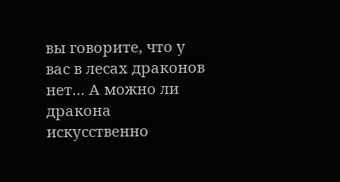вы говорите, что у вас в лесах драконов нет… А можно ли дракона искусственно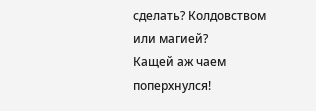сделать? Колдовством или магией?
Кащей аж чаем поперхнулся!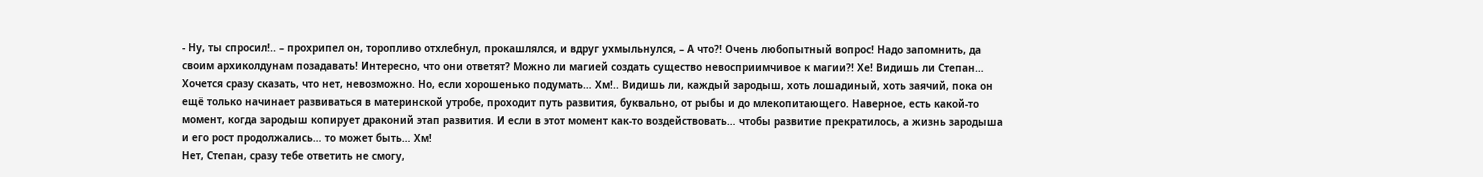- Ну, ты спросил!.. – прохрипел он, торопливо отхлебнул, прокашлялся, и вдруг ухмыльнулся, – А что?! Очень любопытный вопрос! Надо запомнить, да своим архиколдунам позадавать! Интересно, что они ответят? Можно ли магией создать существо невосприимчивое к магии?! Хе! Видишь ли Степан… Хочется сразу сказать, что нет, невозможно. Но, если хорошенько подумать… Хм!.. Видишь ли, каждый зародыш, хоть лошадиный, хоть заячий, пока он ещё только начинает развиваться в материнской утробе, проходит путь развития, буквально, от рыбы и до млекопитающего. Наверное, есть какой-то момент, когда зародыш копирует драконий этап развития. И если в этот момент как-то воздействовать… чтобы развитие прекратилось, а жизнь зародыша и его рост продолжались… то может быть… Хм!
Нет, Степан, сразу тебе ответить не смогу,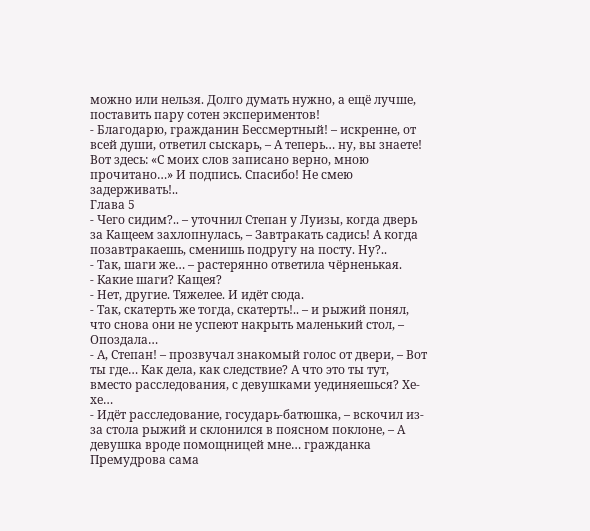можно или нельзя. Долго думать нужно, а ещё лучше, поставить пару сотен экспериментов!
- Благодарю, гражданин Бессмертный! – искренне, от всей души, ответил сыскарь, – А теперь… ну, вы знаете! Вот здесь: «С моих слов записано верно, мною прочитано…» И подпись. Спасибо! Не смею задерживать!..
Глава 5
- Чего сидим?.. – уточнил Степан у Луизы, когда дверь за Кащеем захлопнулась, – Завтракать садись! А когда позавтракаешь, сменишь подругу на посту. Ну?..
- Так, шаги же… – растерянно ответила чёрненькая.
- Какие шаги? Кащея?
- Нет, другие. Тяжелее. И идёт сюда.
- Так, скатерть же тогда, скатерть!.. – и рыжий понял, что снова они не успеют накрыть маленький стол, – Опоздала…
- А, Степан! – прозвучал знакомый голос от двери, – Вот ты где… Как дела, как следствие? А что это ты тут, вместо расследования, с девушками уединяешься? Хе-хе…
- Идёт расследование, государь-батюшка, – вскочил из-за стола рыжий и склонился в поясном поклоне, – А девушка вроде помощницей мне… гражданка Премудрова сама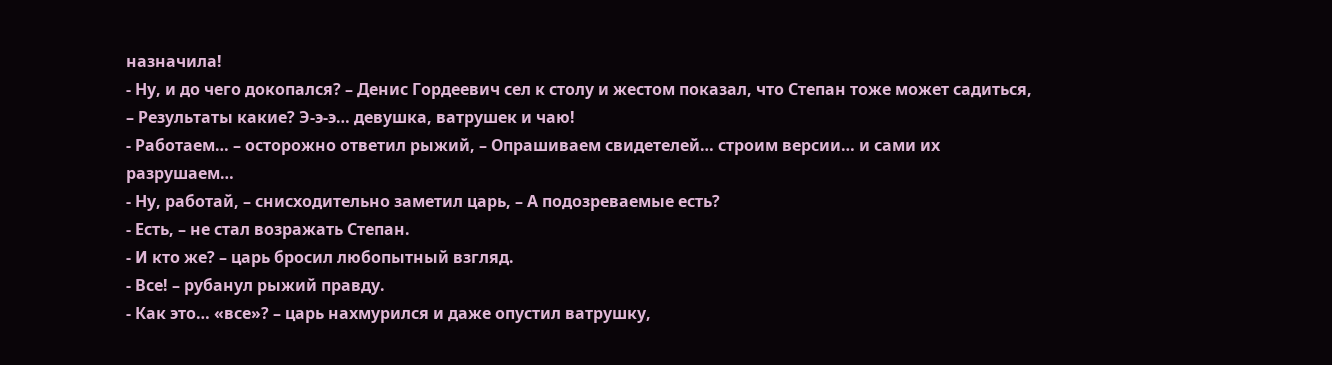назначила!
- Ну, и до чего докопался? – Денис Гордеевич сел к столу и жестом показал, что Степан тоже может садиться, – Результаты какие? Э-э-э… девушка, ватрушек и чаю!
- Работаем… – осторожно ответил рыжий, – Опрашиваем свидетелей… строим версии… и сами их разрушаем…
- Ну, работай, – снисходительно заметил царь, – А подозреваемые есть?
- Есть, – не стал возражать Степан.
- И кто же? – царь бросил любопытный взгляд.
- Все! – рубанул рыжий правду.
- Как это… «все»? – царь нахмурился и даже опустил ватрушку,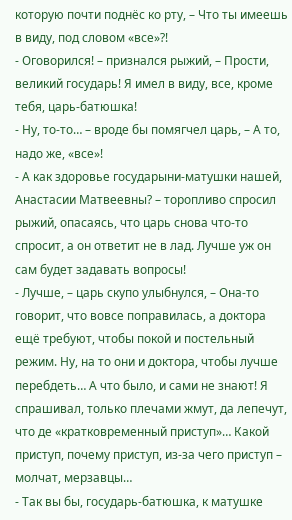которую почти поднёс ко рту, – Что ты имеешь в виду, под словом «все»?!
- Оговорился! – признался рыжий, – Прости, великий государь! Я имел в виду, все, кроме тебя, царь-батюшка!
- Ну, то-то… – вроде бы помягчел царь, – А то, надо же, «все»!
- А как здоровье государыни-матушки нашей, Анастасии Матвеевны? – торопливо спросил рыжий, опасаясь, что царь снова что-то спросит, а он ответит не в лад. Лучше уж он сам будет задавать вопросы!
- Лучше, – царь скупо улыбнулся, – Она-то говорит, что вовсе поправилась, а доктора ещё требуют, чтобы покой и постельный режим. Ну, на то они и доктора, чтобы лучше перебдеть… А что было, и сами не знают! Я спрашивал, только плечами жмут, да лепечут, что де «кратковременный приступ»… Какой приступ, почему приступ, из-за чего приступ – молчат, мерзавцы…
- Так вы бы, государь-батюшка, к матушке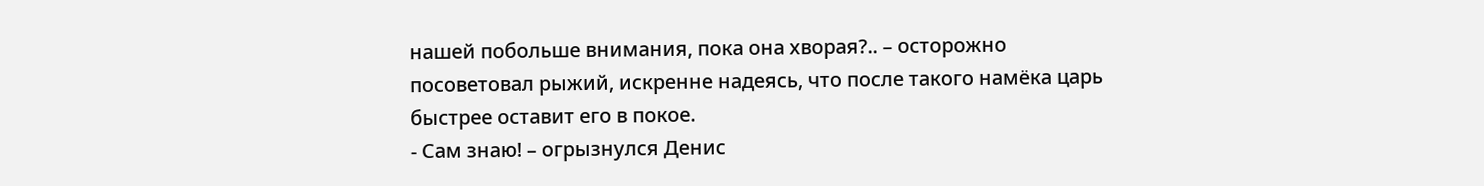нашей побольше внимания, пока она хворая?.. – осторожно посоветовал рыжий, искренне надеясь, что после такого намёка царь быстрее оставит его в покое.
- Сам знаю! – огрызнулся Денис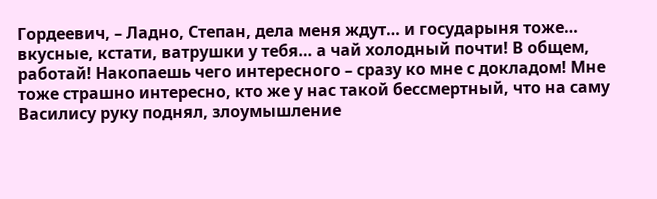Гордеевич, – Ладно, Степан, дела меня ждут… и государыня тоже… вкусные, кстати, ватрушки у тебя… а чай холодный почти! В общем, работай! Накопаешь чего интересного – сразу ко мне с докладом! Мне тоже страшно интересно, кто же у нас такой бессмертный, что на саму Василису руку поднял, злоумышление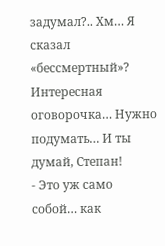задумал?.. Хм… Я сказал «бессмертный»? Интересная оговорочка… Нужно подумать… И ты думай, Степан!
- Это уж само собой… как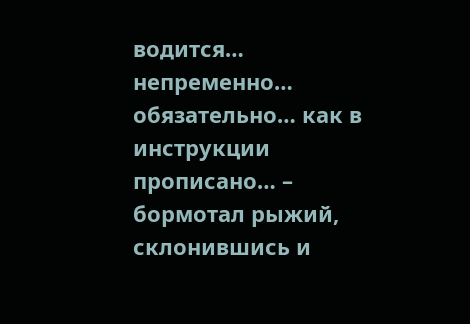водится… непременно… обязательно… как в инструкции прописано… – бормотал рыжий, склонившись и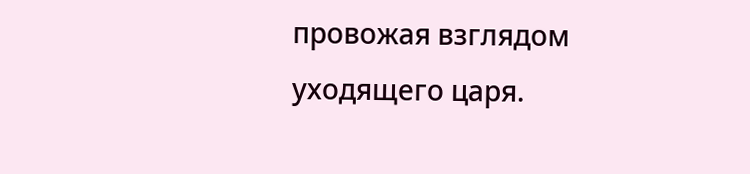провожая взглядом уходящего царя.